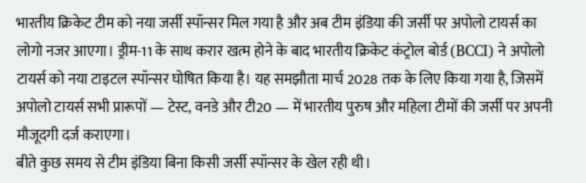भारतीय क्रिकेट टीम को नया जर्सी स्पॉन्सर मिल गया है और अब टीम इंडिया की जर्सी पर अपोलो टायर्स का लोगो नजर आएगा। ड्रीम-11 के साथ करार खत्म होने के बाद भारतीय क्रिकेट कंट्रोल बोर्ड (BCCI) ने अपोलो टायर्स को नया टाइटल स्पॉन्सर घोषित किया है। यह समझौता मार्च 2028 तक के लिए किया गया है, जिसमें अपोलो टायर्स सभी प्रारूपों — टेस्ट, वनडे और टी20 — में भारतीय पुरुष और महिला टीमों की जर्सी पर अपनी मौजूदगी दर्ज कराएगा।
बीते कुछ समय से टीम इंडिया बिना किसी जर्सी स्पॉन्सर के खेल रही थी।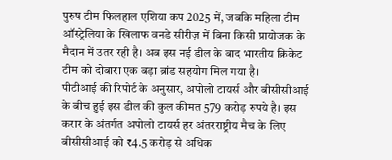पुरुष टीम फिलहाल एशिया कप 2025 में, जबकि महिला टीम ऑस्ट्रेलिया के खिलाफ वनडे सीरीज़ में बिना किसी प्रायोजक के मैदान में उतर रही है। अब इस नई डील के बाद भारतीय क्रिकेट टीम को दोबारा एक बड़ा ब्रांड सहयोग मिल गया है।
पीटीआई की रिपोर्ट के अनुसार, अपोलो टायर्स और बीसीसीआई के बीच हुई इस डील की कुल कीमत 579 करोड़ रुपये है। इस करार के अंतर्गत अपोलो टायर्स हर अंतरराष्ट्रीय मैच के लिए बीसीसीआई को ₹4.5 करोड़ से अधिक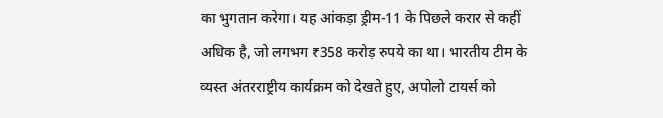का भुगतान करेगा। यह आंकड़ा ड्रीम-11 के पिछले करार से कहीं अधिक है, जो लगभग ₹358 करोड़ रुपये का था। भारतीय टीम के व्यस्त अंतरराष्ट्रीय कार्यक्रम को देखते हुए, अपोलो टायर्स को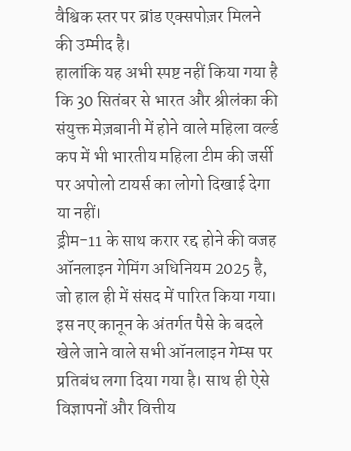वैश्विक स्तर पर ब्रांड एक्सपोज़र मिलने की उम्मीद है।
हालांकि यह अभी स्पष्ट नहीं किया गया है कि 30 सितंबर से भारत और श्रीलंका की संयुक्त मेज़बानी में होने वाले महिला वर्ल्ड कप में भी भारतीय महिला टीम की जर्सी पर अपोलो टायर्स का लोगो दिखाई देगा या नहीं।
ड्रीम-11 के साथ करार रद्द होने की वजह ऑनलाइन गेमिंग अधिनियम 2025 है, जो हाल ही में संसद में पारित किया गया। इस नए कानून के अंतर्गत पैसे के बदले खेले जाने वाले सभी ऑनलाइन गेम्स पर प्रतिबंध लगा दिया गया है। साथ ही ऐसे विज्ञापनों और वित्तीय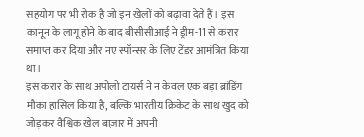सहयोग पर भी रोक है जो इन खेलों को बढ़ावा देते हैं। इस कानून के लागू होने के बाद बीसीसीआई ने ड्रीम-11 से करार समाप्त कर दिया और नए स्पॉन्सर के लिए टेंडर आमंत्रित किया था।
इस करार के साथ अपोलो टायर्स ने न केवल एक बड़ा ब्रांडिंग मौका हासिल किया है, बल्कि भारतीय क्रिकेट के साथ खुद को जोड़कर वैश्विक खेल बाज़ार में अपनी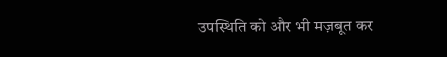उपस्थिति को और भी मज़बूत कर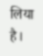लिया है।